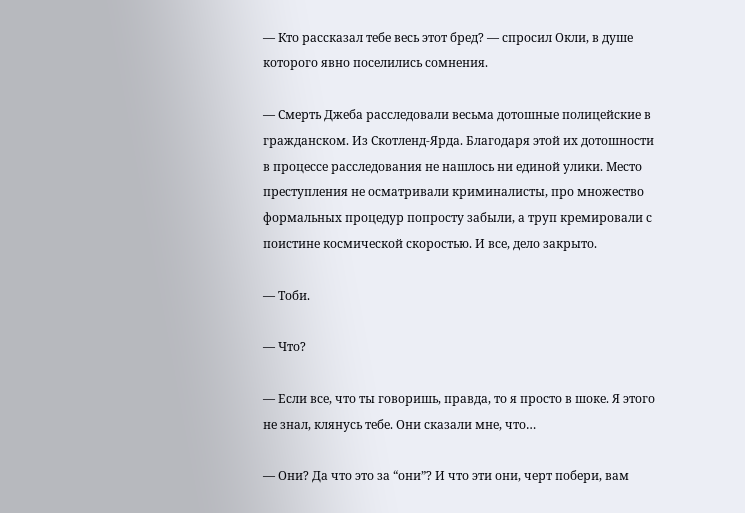— Кто рассказал тебе весь этот бред? — спросил Окли, в душе которого явно поселились сомнения.

— Смерть Джеба расследовали весьма дотошные полицейские в гражданском. Из Скотленд-Ярда. Благодаря этой их дотошности в процессе расследования не нашлось ни единой улики. Место преступления не осматривали криминалисты, про множество формальных процедур попросту забыли, а труп кремировали с поистине космической скоростью. И все, дело закрыто.

— Тоби.

— Что?

— Если все, что ты говоришь, правда, то я просто в шоке. Я этого не знал, клянусь тебе. Они сказали мне, что…

— Они? Да что это за “они”? И что эти они, черт побери, вам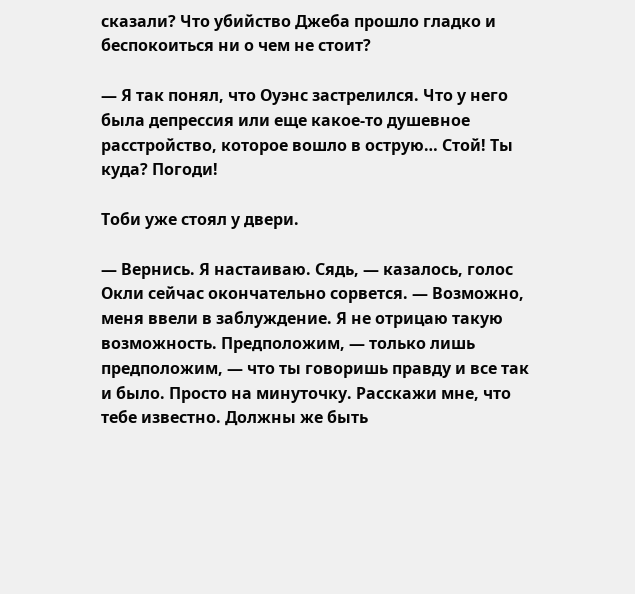сказали? Что убийство Джеба прошло гладко и беспокоиться ни о чем не стоит?

— Я так понял, что Оуэнс застрелился. Что у него была депрессия или еще какое-то душевное расстройство, которое вошло в острую… Стой! Ты куда? Погоди!

Тоби уже стоял у двери.

— Вернись. Я настаиваю. Сядь, — казалось, голос Окли сейчас окончательно сорвется. — Возможно, меня ввели в заблуждение. Я не отрицаю такую возможность. Предположим, — только лишь предположим, — что ты говоришь правду и все так и было. Просто на минуточку. Расскажи мне, что тебе известно. Должны же быть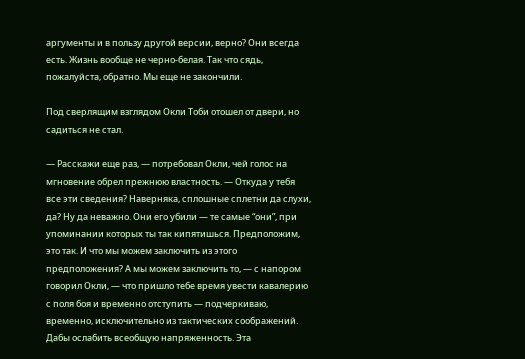аргументы и в пользу другой версии, верно? Они всегда есть. Жизнь вообще не черно-белая. Так что сядь, пожалуйста, обратно. Мы еще не закончили.

Под сверлящим взглядом Окли Тоби отошел от двери, но садиться не стал.

— Расскажи еще раз, — потребовал Окли, чей голос на мгновение обрел прежнюю властность. — Откуда у тебя все эти сведения? Наверняка, сплошные сплетни да слухи, да? Ну да неважно. Они его убили — те самые “они”, при упоминании которых ты так кипятишься. Предположим, это так. И что мы можем заключить из этого предположения? А мы можем заключить то, — с напором говорил Окли, — что пришло тебе время увести кавалерию с поля боя и временно отступить — подчеркиваю, временно, исключительно из тактических соображений. Дабы ослабить всеобщую напряженность. Эта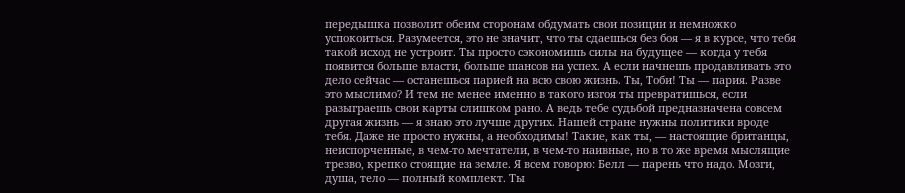передышка позволит обеим сторонам обдумать свои позиции и немножко успокоиться. Разумеется, это не значит, что ты сдаешься без боя — я в курсе, что тебя такой исход не устроит. Ты просто сэкономишь силы на будущее — когда у тебя появится больше власти, больше шансов на успех. А если начнешь продавливать это дело сейчас — останешься парией на всю свою жизнь. Ты, Тоби! Ты — пария. Разве это мыслимо? И тем не менее именно в такого изгоя ты превратишься, если разыграешь свои карты слишком рано. А ведь тебе судьбой предназначена совсем другая жизнь — я знаю это лучше других. Нашей стране нужны политики вроде тебя. Даже не просто нужны, а необходимы! Такие, как ты, — настоящие британцы, неиспорченные, в чем-то мечтатели, в чем-то наивные, но в то же время мыслящие трезво, крепко стоящие на земле. Я всем говорю: Белл — парень что надо. Мозги, душа, тело — полный комплект. Ты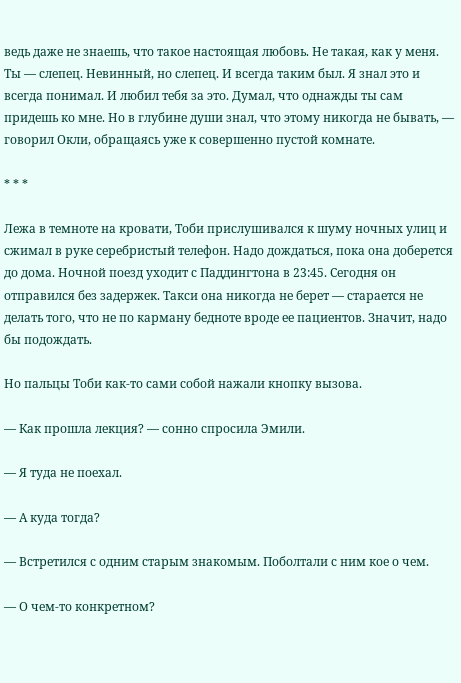ведь даже не знаешь, что такое настоящая любовь. Не такая, как у меня. Ты — слепец. Невинный, но слепец. И всегда таким был. Я знал это и всегда понимал. И любил тебя за это. Думал, что однажды ты сам придешь ко мне. Но в глубине души знал, что этому никогда не бывать, — говорил Окли, обращаясь уже к совершенно пустой комнате.

* * *

Лежа в темноте на кровати, Тоби прислушивался к шуму ночных улиц и сжимал в руке серебристый телефон. Надо дождаться, пока она доберется до дома. Ночной поезд уходит с Паддингтона в 23:45. Сегодня он отправился без задержек. Такси она никогда не берет — старается не делать того, что не по карману бедноте вроде ее пациентов. Значит, надо бы подождать.

Но пальцы Тоби как-то сами собой нажали кнопку вызова.

— Как прошла лекция? — сонно спросила Эмили.

— Я туда не поехал.

— А куда тогда?

— Встретился с одним старым знакомым. Поболтали с ним кое о чем.

— О чем-то конкретном?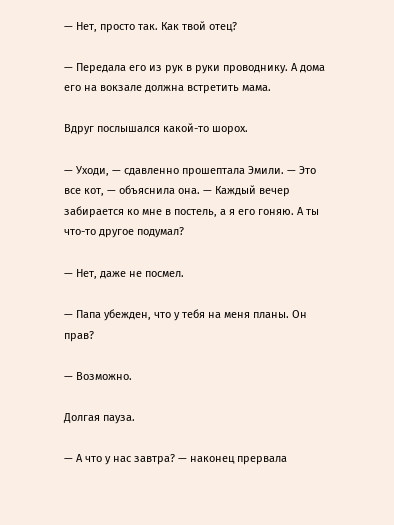— Нет, просто так. Как твой отец?

— Передала его из рук в руки проводнику. А дома его на вокзале должна встретить мама.

Вдруг послышался какой-то шорох.

— Уходи, — сдавленно прошептала Эмили. — Это все кот, — объяснила она. — Каждый вечер забирается ко мне в постель, а я его гоняю. А ты что-то другое подумал?

— Нет, даже не посмел.

— Папа убежден, что у тебя на меня планы. Он прав?

— Возможно.

Долгая пауза.

— А что у нас завтра? — наконец прервала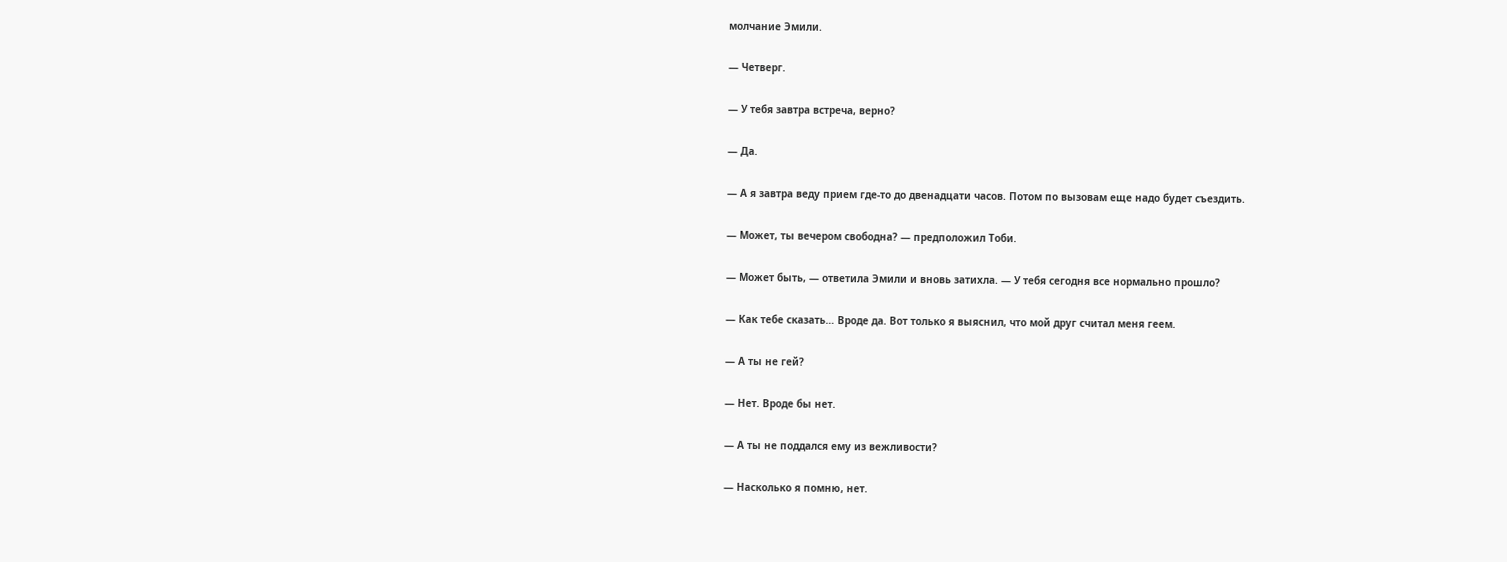молчание Эмили.

— Четверг.

— У тебя завтра встреча, верно?

— Да.

— А я завтра веду прием где-то до двенадцати часов. Потом по вызовам еще надо будет съездить.

— Может, ты вечером свободна? — предположил Тоби.

— Может быть, — ответила Эмили и вновь затихла. — У тебя сегодня все нормально прошло?

— Как тебе сказать… Вроде да. Вот только я выяснил, что мой друг считал меня геем.

— А ты не гей?

— Нет. Вроде бы нет.

— А ты не поддался ему из вежливости?

— Насколько я помню, нет.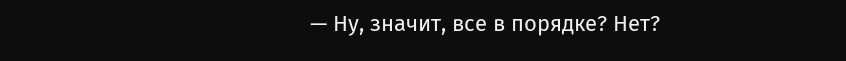— Ну, значит, все в порядке? Нет?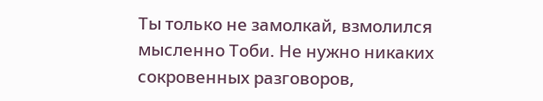Ты только не замолкай, взмолился мысленно Тоби. Не нужно никаких сокровенных разговоров,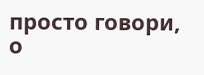просто говори, о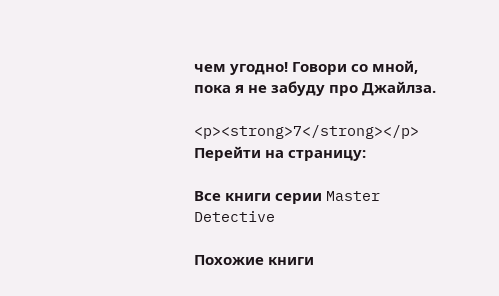чем угодно! Говори со мной, пока я не забуду про Джайлза.

<p><strong>7</strong></p>
Перейти на страницу:

Все книги серии Master Detective

Похожие книги